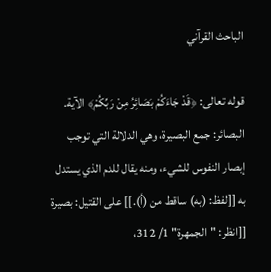الباحث القرآني

قوله تعالى: ﴿قَدْ جَاءَكُمْ بَصَائِرُ مِنْ رَبِّكُمْ﴾ الآية. البصائر: جمع البصيرة، وهي الدلالة التي توجب إبصار النفوس للشيء، ومنه يقال للدم الذي يستدل به [[لفظ: (به) ساقط من (أ).]] على القتيل: بصيرة [[انظر: "الجمهرة" 1/ 312،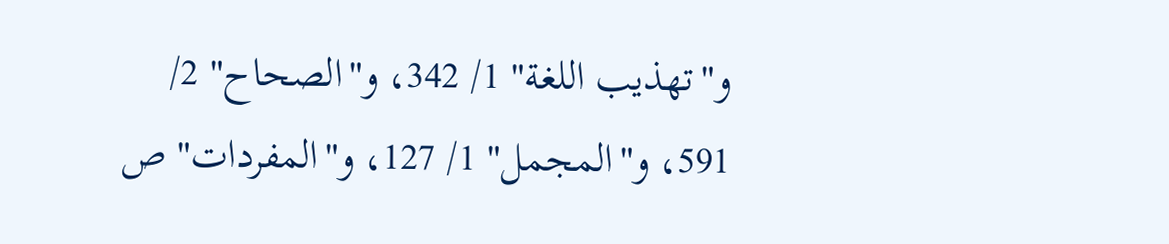و"تهذيب اللغة" 1/ 342، و"الصحاح" 2/ 591، و"المجمل" 1/ 127، و"المفردات" ص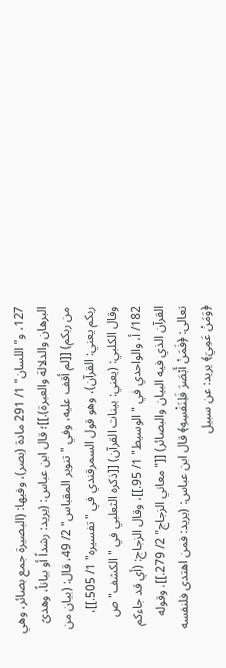127، و"اللسان" 1/ 291 مادة (بصر)، وفيها: (البصيرة جمع بصائر، وهي البرهان والدلالة والعبرة).]]؛ قال ابن عباس: (يريد: رشداً أو بياناً، وهدىً من ربكم) [[لم أقف عليه، وفي "تنوير المقباس" 2/ 49، قال: (بيان من ربكم يعني: القرآن)، وهو قول السمرقندي في "تفسيره" 1/ 505.]]، وقال الكلبي: (يعني: بينات القرآن) [[ذكره الثعلبي في "الكشف" ص 182/ أ، والواحدي في "الوسيط" 1/ 95.]]، وقال الزجاج: (أي قد جاءكم القرآن الذي فيه البيان والبصائر) [["معاني الزجاج" 2/ 279.]]. وقوله تعالى: ﴿فَمَنْ أَبْصَرَ فَلِنَفْسِهِ﴾ قال ابن عباس: (يريد: فمن اهتدى فلنفسه ﴿وَمَنْ عَمِيَ﴾ يريد: عن سبيل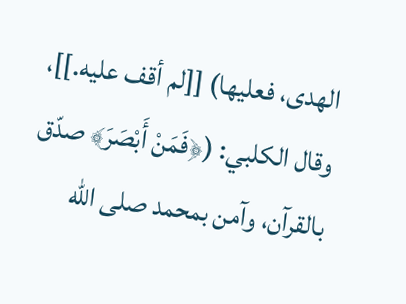الهدى، فعليها) [[لم أقف عليه.]]، وقال الكلبي: (﴿فَمَنْ أَبْصَرَ﴾ صدّق بالقرآن، وآمن بمحمد صلى الله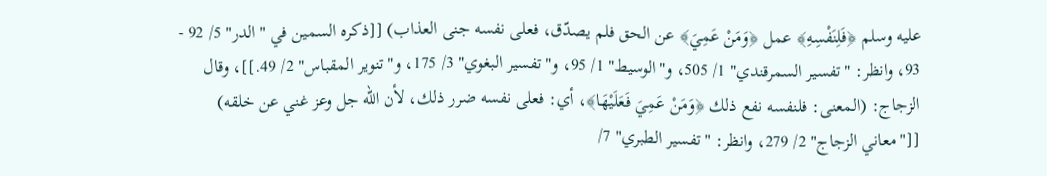عليه وسلم ﴿فَلِنَفْسِهِ﴾ عمل ﴿وَمَنْ عَمِيَ﴾ عن الحق فلم يصدّق، فعلى نفسه جنى العذاب) [[ذكره السمين في "الدر" 5/ 92 - 93، وانظر: "تفسير السمرقندي" 1/ 505، و"الوسيط" 1/ 95، و"تفسير البغوي" 3/ 175، و"تنوير المقباس" 2/ 49.]]، وقال الزجاج: (المعنى: فلنفسه نفع ذلك ﴿وَمَنْ عَمِيَ فَعَلَيْهَا﴾، أي: فعلى نفسه ضرر ذلك، لأن الله جل وعز غني عن خلقه) [["معاني الزجاج" 2/ 279، وانظر: "تفسير الطبري" 7/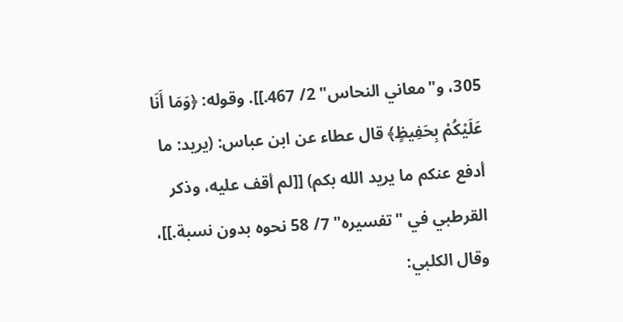305، و"معاني النحاس" 2/ 467.]]. وقوله: ﴿وَمَا أَنَا عَلَيْكُمْ بِحَفِيظٍ﴾ قال عطاء عن ابن عباس: (يريد: ما أدفع عنكم ما يريد الله بكم) [[لم أقف عليه، وذكر القرطبي في "تفسيره" 7/ 58 نحوه بدون نسبة.]]، وقال الكلبي: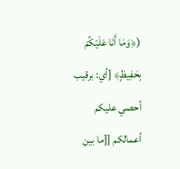(﴿وَمَا أَنَا عَلَيْكُمْ بِحَفِيظٍ﴾ [أي: برقيب أحصي عليكم أعمالكم [[ما بين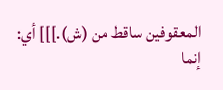المعقوفين ساقط من (ش).]]] أي: إنما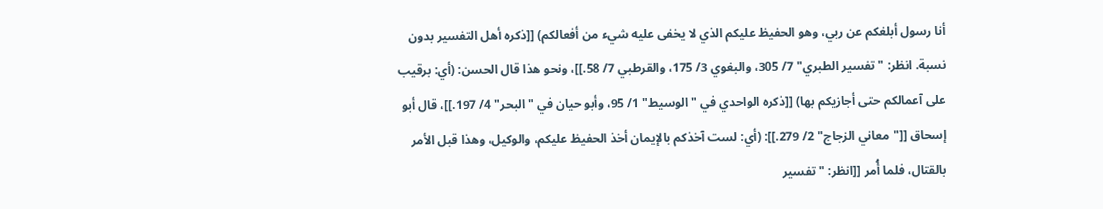أنا رسول أبلغكم عن ربي، وهو الحفيظ عليكم الذي لا يخفى عليه شيء من أفعالكم) [[ذكره أهل التفسير بدون نسبة. انظر: "تفسير الطبري" 7/ 305، والبغوي 3/ 175، والقرطبي 7/ 58.]]، ونحو هذا قال الحسن: (أي: برقيب على آعمالكم حتى أجازيكم بها) [[ذكره الواحدي في "الوسيط" 1/ 95، وأبو حيان في "البحر" 4/ 197.]]، قال أبو إسحاق [["معاني الزجاج" 2/ 279.]]: (أي: لست آخذكم بالإيمان أخذ الحفيظ عليكم، والوكيل، وهذا قبل الأمر بالقتال، فلما أُمر [[انظر: "تفسير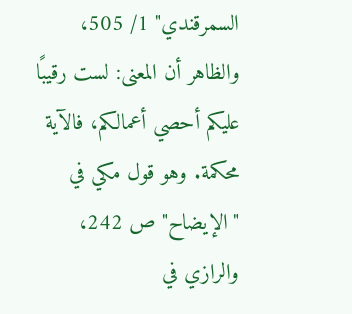السمرقندي" 1/ 505، والظاهر أن المعنى: لست رقيبًا عليكم أحصي أعمالكم، فالآية محكمة. وهو قول مكي في "الإيضاح" ص 242، والرازي في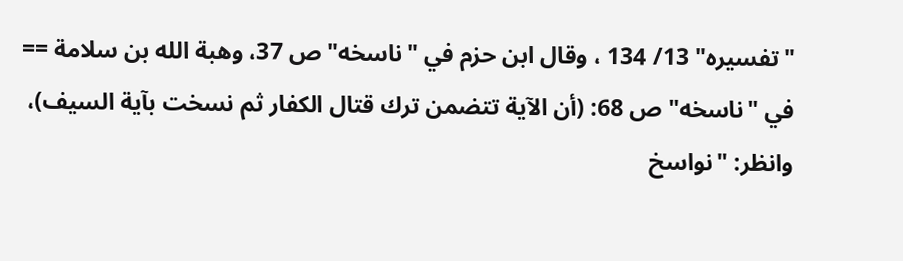"تفسيره" 13/ 134 ، وقال ابن حزم في "ناسخه" ص 37، وهبة الله بن سلامة == في "ناسخه" ص 68: (أن الآية تتضمن ترك قتال الكفار ثم نسخت بآية السيف)، وانظر: "نواسخ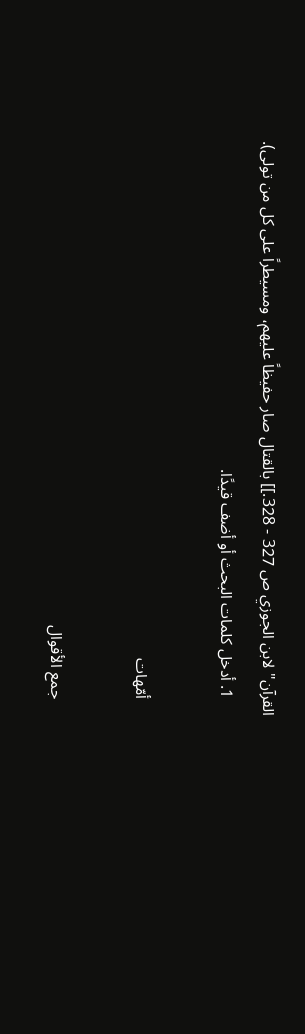القرآن" لابن الجوزي ص 327 - 328.]] بالقتال صار حفيظاً عليهم، ومسيطراً على كل من تولى).
    1. أدخل كلمات البحث أو أضف قيدًا.

    أمّهات

    جمع الأقوال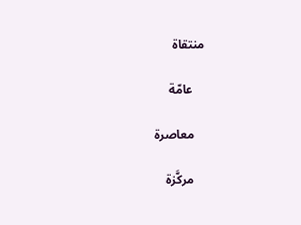منتقاة

    عامّة

    معاصرة

    مركَّزة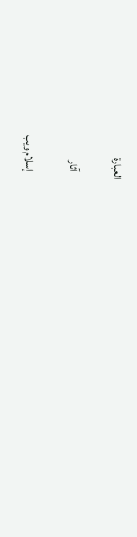العبارة

    آثار

    إسلام ويب